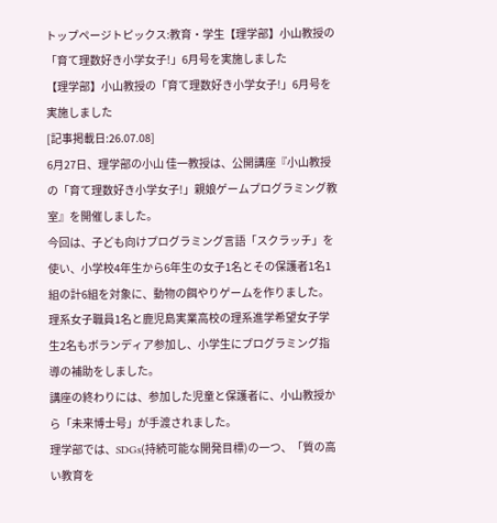トップページトピックス:教育・学生【理学部】小山教授の「育て理数好き小学女子!」6月号を実施しました
【理学部】小山教授の「育て理数好き小学女子!」6月号を実施しました
[記事掲載日:26.07.08]
6月27日、理学部の小山 佳一教授は、公開講座『小山教授の「育て理数好き小学女子!」親娘ゲームプログラミング教室』を開催しました。
今回は、子ども向けプログラミング言語「スクラッチ」を使い、小学校4年生から6年生の女子1名とその保護者1名1組の計6組を対象に、動物の餌やりゲームを作りました。理系女子職員1名と鹿児島実業高校の理系進学希望女子学生2名もボランディア参加し、小学生にプログラミング指導の補助をしました。
講座の終わりには、参加した児童と保護者に、小山教授から「未来博士号」が手渡されました。
理学部では、SDGs(持続可能な開発目標)の一つ、「質の高い教育を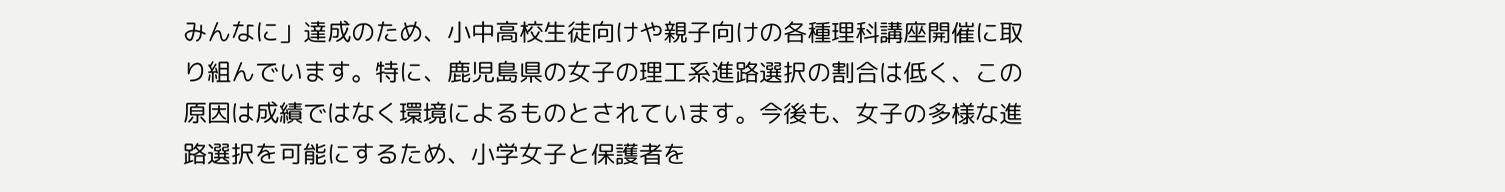みんなに」達成のため、小中高校生徒向けや親子向けの各種理科講座開催に取り組んでいます。特に、鹿児島県の女子の理工系進路選択の割合は低く、この原因は成績ではなく環境によるものとされています。今後も、女子の多様な進路選択を可能にするため、小学女子と保護者を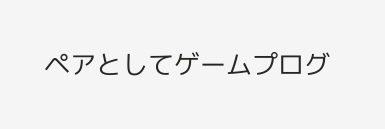ペアとしてゲームプログ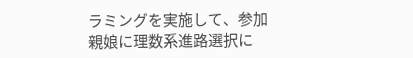ラミングを実施して、参加親娘に理数系進路選択に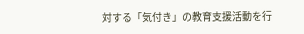対する「気付き」の教育支援活動を行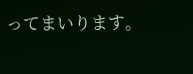ってまいります。